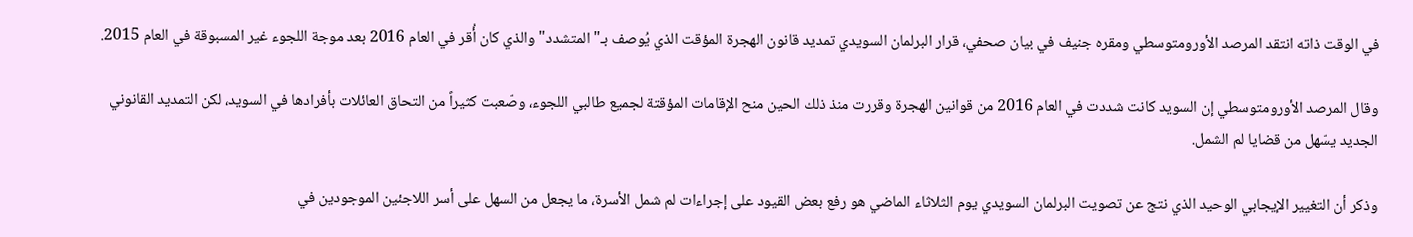في الوقت ذاته انتقد المرصد الأورومتوسطي ومقره جنيف في بيان صحفي، قرار البرلمان السويدي تمديد قانون الهجرة المؤقت الذي يُوصف بـ"المتشدد" والذي كان أُقر في العام 2016 بعد موجة اللجوء غير المسبوقة في العام 2015.

وقال المرصد الأورومتوسطي إن السويد كانت شددت في العام 2016 من قوانين الهجرة وقررت منذ ذلك الحين منح الإقامات المؤقتة لجميع طالبي اللجوء، وصّعبت كثيراً من التحاق العائلات بأفرادها في السويد، لكن التمديد القانوني الجديد يسّهل من قضايا لم الشمل.

وذكر أن التغيير الإيجابي الوحيد الذي نتج عن تصويت البرلمان السويدي يوم الثلاثاء الماضي هو رفع بعض القيود على إجراءات لم شمل الأسرة، ما يجعل من السهل على أسر اللاجئين الموجودين في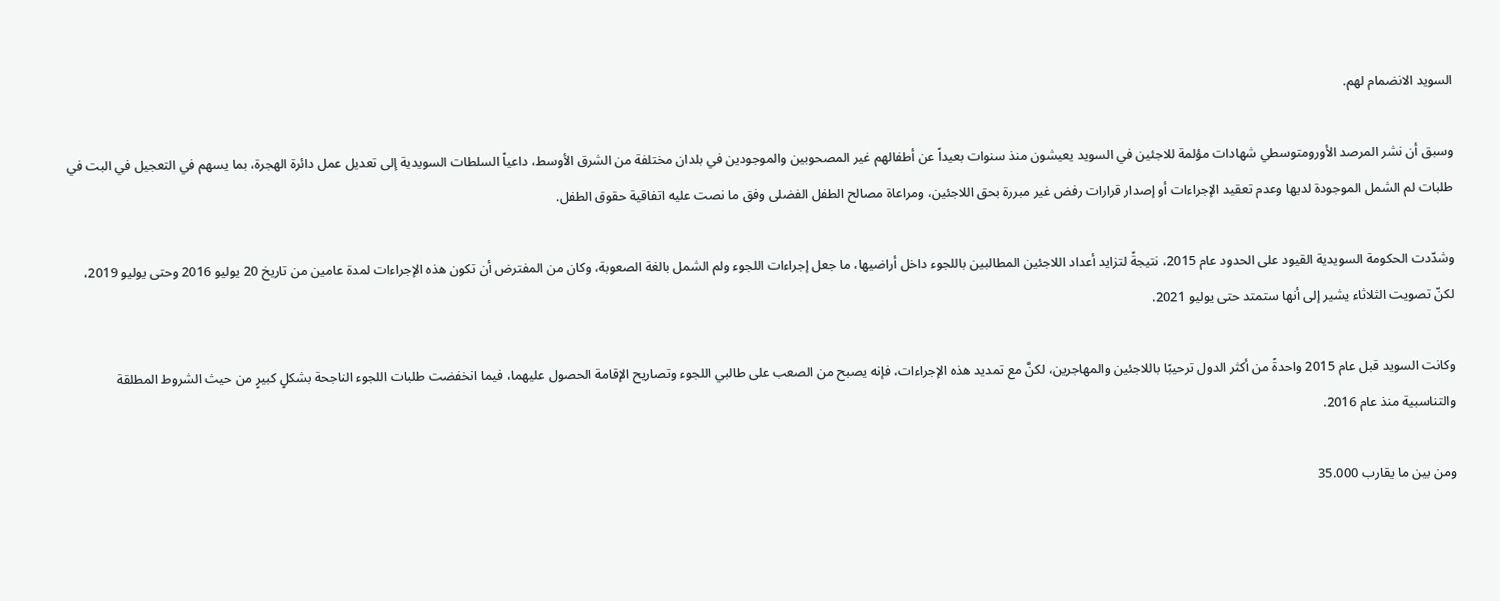السويد الانضمام لهم.

وسبق أن نشر المرصد الأورومتوسطي شهادات مؤلمة للاجئين في السويد يعيشون منذ سنوات بعيداً عن أطفالهم غير المصحوبين والموجودين في بلدان مختلفة من الشرق الأوسط، داعياً السلطات السويدية إلى تعديل عمل دائرة الهجرة، بما يسهم في التعجيل في البت في طلبات لم الشمل الموجودة لديها وعدم تعقيد الإجراءات أو إصدار قرارات رفض غير مبررة بحق اللاجئين، ومراعاة مصالح الطفل الفضلى وفق ما نصت عليه اتفاقية حقوق الطفل.

وشدّدت الحكومة السويدية القيود على الحدود عام 2015، نتيجةً لتزايد أعداد اللاجئين المطالبين باللجوء داخل أراضيها، ما جعل إجراءات اللجوء ولم الشمل بالغة الصعوبة، وكان من المفترض أن تكون هذه الإجراءات لمدة عامين من تاريخ 20 يوليو 2016 وحتى يوليو 2019، لكنّ تصويت الثلاثاء يشير إلى أنها ستمتد حتى يوليو 2021.

وكانت السويد قبل عام 2015 واحدةً من أكثر الدول ترحيبًا باللاجئين والمهاجرين، لكنَّ مع تمديد هذه الإجراءات، فإنه يصبح من الصعب على طالبي اللجوء وتصاريح الإقامة الحصول عليهما، فيما انخفضت طلبات اللجوء الناجحة بشكلٍ كبيرٍ من حيث الشروط المطلقة والتناسبية منذ عام 2016.

ومن بين ما يقارب 35.000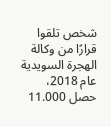شخص تلقوا قرارًا من وكالة الهجرة السويدية عام 2018، حصل 11.000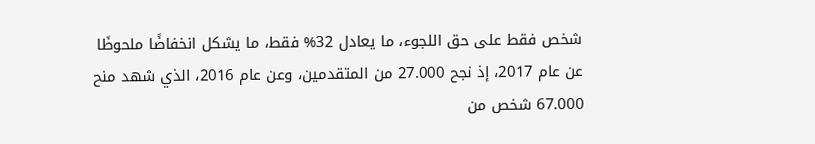شخص فقط على حق اللجوء، ما يعادل 32% فقط، ما يشكل انخفاضًا ملحوظَا عن عام 2017، إذ نجح 27.000 من المتقدمين، وعن عام 2016، الذي شهد منح 67.000 شخص من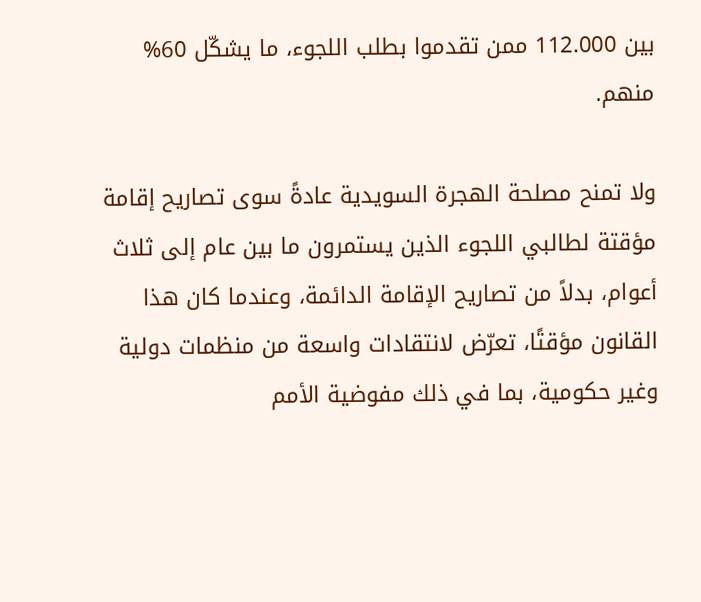بين 112.000 ممن تقدموا بطلب اللجوء، ما يشكّل 60% منهم.

ولا تمنح مصلحة الهجرة السويدية عادةً سوى تصاريح إقامة مؤقتة لطالبي اللجوء الذين يستمرون ما بين عام إلى ثلاث أعوام، بدلاً من تصاريح الإقامة الدائمة، وعندما كان هذا القانون مؤقتًا، تعرّض لانتقادات واسعة من منظمات دولية وغير حكومية، بما في ذلك مفوضية الأمم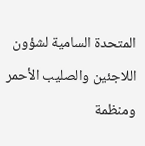المتحدة السامية لشؤون اللاجئين والصليب الأحمر ومنظمة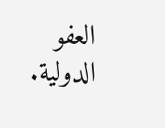العفو الدولية.